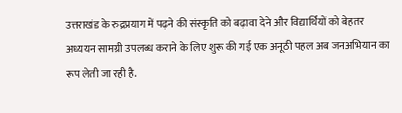उत्तराखंड के रुद्रप्रयाग में पढ़ने की संस्कृति को बढ़ावा देने और विद्यार्थियों को बेहतर अध्ययन सामग्री उपलब्ध कराने के लिए शुरू की गई एक अनूठी पहल अब जनअभियान का रूप लेती जा रही है.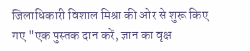जिलाधिकारी विशाल मिश्रा की ओर से शुरू किए गए "एक पुस्तक दान करें, ज्ञान का वृक्ष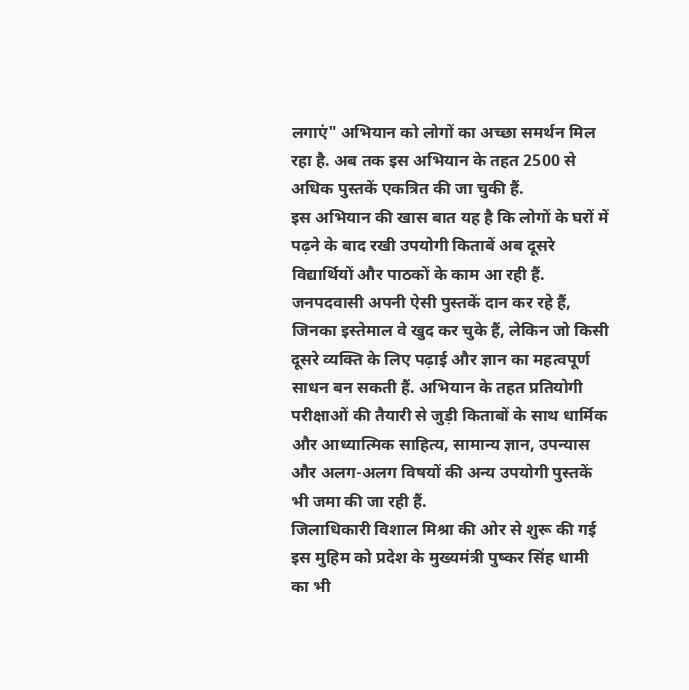लगाएं" अभियान को लोगों का अच्छा समर्थन मिल रहा है. अब तक इस अभियान के तहत 2500 से अधिक पुस्तकें एकत्रित की जा चुकी हैं.
इस अभियान की खास बात यह है कि लोगों के घरों में पढ़ने के बाद रखी उपयोगी किताबें अब दूसरे विद्यार्थियों और पाठकों के काम आ रही हैं. जनपदवासी अपनी ऐसी पुस्तकें दान कर रहे हैं, जिनका इस्तेमाल वे खुद कर चुके हैं, लेकिन जो किसी दूसरे व्यक्ति के लिए पढ़ाई और ज्ञान का महत्वपूर्ण साधन बन सकती हैं. अभियान के तहत प्रतियोगी परीक्षाओं की तैयारी से जुड़ी किताबों के साथ धार्मिक और आध्यात्मिक साहित्य, सामान्य ज्ञान, उपन्यास और अलग-अलग विषयों की अन्य उपयोगी पुस्तकें भी जमा की जा रही हैं.
जिलाधिकारी विशाल मिश्रा की ओर से शुरू की गई इस मुहिम को प्रदेश के मुख्यमंत्री पुष्कर सिंह धामी का भी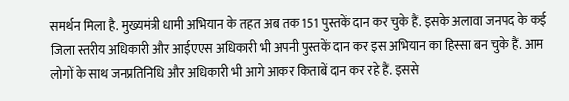समर्थन मिला है. मुख्यमंत्री धामी अभियान के तहत अब तक 151 पुस्तकें दान कर चुके हैं. इसके अलावा जनपद के कई जिला स्तरीय अधिकारी और आईएएस अधिकारी भी अपनी पुस्तकें दान कर इस अभियान का हिस्सा बन चुके हैं. आम लोगों के साथ जनप्रतिनिधि और अधिकारी भी आगे आकर किताबें दान कर रहे हैं. इससे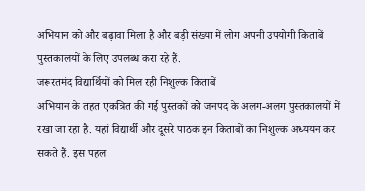अभियान को और बढ़ावा मिला है और बड़ी संख्या में लोग अपनी उपयोगी किताबें पुस्तकालयों के लिए उपलब्ध करा रहे हैं.
जरूरतमंद विद्यार्थियों को मिल रही निशुल्क किताबें
अभियान के तहत एकत्रित की गई पुस्तकों को जनपद के अलग-अलग पुस्तकालयों में रखा जा रहा है. यहां विद्यार्थी और दूसरे पाठक इन किताबों का निशुल्क अध्ययन कर सकते हैं. इस पहल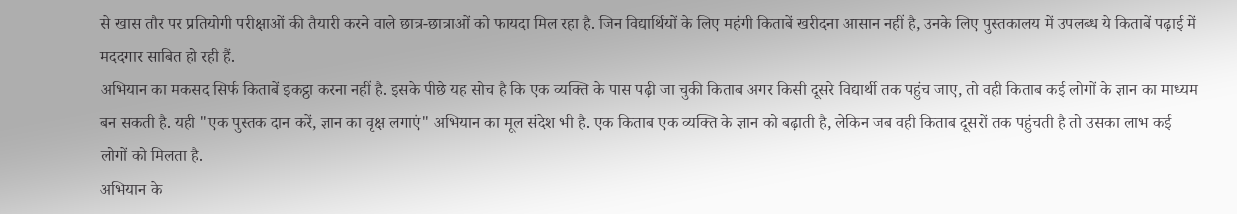से खास तौर पर प्रतियोगी परीक्षाओं की तैयारी करने वाले छात्र-छात्राओं को फायदा मिल रहा है. जिन विद्यार्थियों के लिए महंगी किताबें खरीदना आसान नहीं है, उनके लिए पुस्तकालय में उपलब्ध ये किताबें पढ़ाई में मददगार साबित हो रही हैं.
अभियान का मकसद सिर्फ किताबें इकट्ठा करना नहीं है. इसके पीछे यह सोच है कि एक व्यक्ति के पास पढ़ी जा चुकी किताब अगर किसी दूसरे विद्यार्थी तक पहुंच जाए, तो वही किताब कई लोगों के ज्ञान का माध्यम बन सकती है. यही "एक पुस्तक दान करें, ज्ञान का वृक्ष लगाएं" अभियान का मूल संदेश भी है. एक किताब एक व्यक्ति के ज्ञान को बढ़ाती है, लेकिन जब वही किताब दूसरों तक पहुंचती है तो उसका लाभ कई लोगों को मिलता है.
अभियान के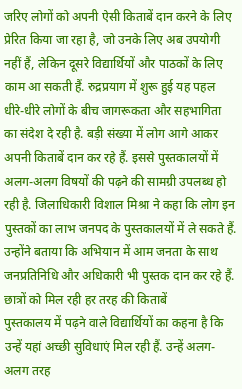जरिए लोगों को अपनी ऐसी किताबें दान करने के लिए प्रेरित किया जा रहा है, जो उनके लिए अब उपयोगी नहीं हैं, लेकिन दूसरे विद्यार्थियों और पाठकों के लिए काम आ सकती हैं. रुद्रप्रयाग में शुरू हुई यह पहल धीरे-धीरे लोगों के बीच जागरूकता और सहभागिता का संदेश दे रही है. बड़ी संख्या में लोग आगे आकर अपनी किताबें दान कर रहे हैं. इससे पुस्तकालयों में अलग-अलग विषयों की पढ़ने की सामग्री उपलब्ध हो रही है. जिलाधिकारी विशाल मिश्रा ने कहा कि लोग इन पुस्तकों का लाभ जनपद के पुस्तकालयों में ले सकते हैं. उन्होंने बताया कि अभियान में आम जनता के साथ जनप्रतिनिधि और अधिकारी भी पुस्तक दान कर रहे हैं.
छात्रों को मिल रही हर तरह की किताबें
पुस्तकालय में पढ़ने वाले विद्यार्थियों का कहना है कि उन्हें यहां अच्छी सुविधाएं मिल रही हैं. उन्हें अलग-अलग तरह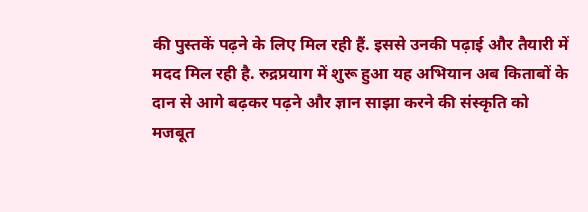की पुस्तकें पढ़ने के लिए मिल रही हैं. इससे उनकी पढ़ाई और तैयारी में मदद मिल रही है. रुद्रप्रयाग में शुरू हुआ यह अभियान अब किताबों के दान से आगे बढ़कर पढ़ने और ज्ञान साझा करने की संस्कृति को मजबूत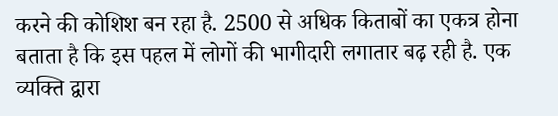करने की कोशिश बन रहा है. 2500 से अधिक किताबों का एकत्र होना बताता है कि इस पहल में लोगों की भागीदारी लगातार बढ़ रही है. एक व्यक्ति द्वारा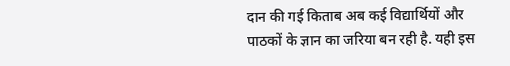दान की गई किताब अब कई विद्यार्थियों और पाठकों के ज्ञान का जरिया बन रही है. यही इस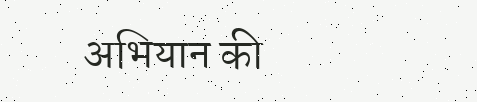अभियान की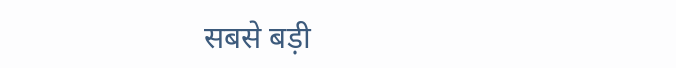सबसे बड़ी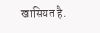खासियत है.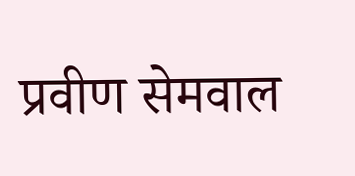प्रवीण सेमवाल